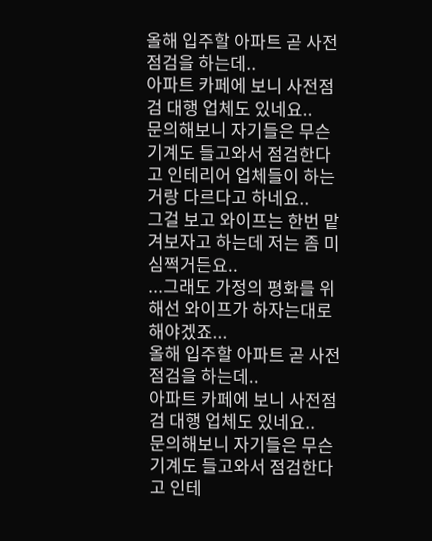올해 입주할 아파트 곧 사전점검을 하는데..
아파트 카페에 보니 사전점검 대행 업체도 있네요..
문의해보니 자기들은 무슨 기계도 들고와서 점검한다고 인테리어 업체들이 하는 거랑 다르다고 하네요..
그걸 보고 와이프는 한번 맡겨보자고 하는데 저는 좀 미심쩍거든요..
...그래도 가정의 평화를 위해선 와이프가 하자는대로 해야겠죠...
올해 입주할 아파트 곧 사전점검을 하는데..
아파트 카페에 보니 사전점검 대행 업체도 있네요..
문의해보니 자기들은 무슨 기계도 들고와서 점검한다고 인테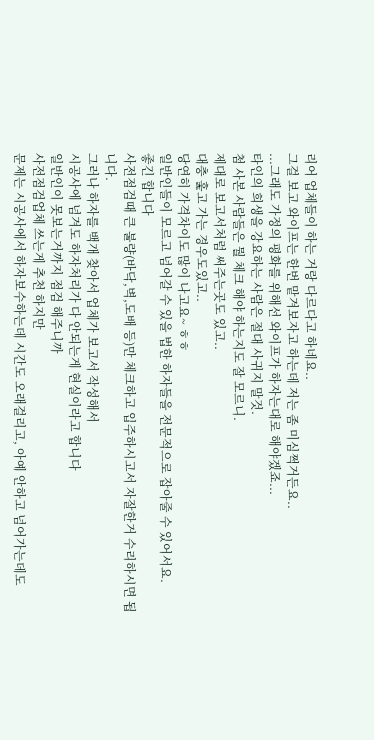리어 업체들이 하는 거랑 다르다고 하네요..
그걸 보고 와이프는 한번 맡겨보자고 하는데 저는 좀 미심쩍거든요..
...그래도 가정의 평화를 위해선 와이프가 하자는대로 해야겠죠...
타인의 희생을 강요하는 사람은 절대 사귀지 말것.
첨 사본 사람들은 뭘 체크 해야 하는지도 잘 모르니.
제대로 보고서처럼 써주는곳도 있고..
대충 훑고 가는 경우도있고..
당연히 가격차이도 많이 나고요~ ㅎㅎ
일반인들이 모르고 넘어갈 수 있을 법한 하자들을 전문적으로 잡아줄 수 있어서요.
좋긴 합니다
사전점검때 큰 불량(바닥,벽,도배 등)만 체크하고 입주하시고서 자잘한거 수리하시면 됩니다.
그러나 하자를 백개 찾아서 업체가 보고서 작성해서
시공사에 넘겨도 하자처리가 다 안되는게 현실이라고 합니다
일반인이 못보는거까지 점검 해주니까
사전점검업체 쓰는게 추천 하지만
문제는 시공사에서 하자보수하는데 시간도 오래걸리고, 아예 안하고 넘어가는데도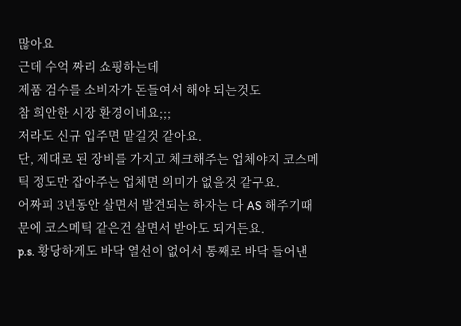많아요
근데 수억 짜리 쇼핑하는데
제품 검수를 소비자가 돈들여서 해야 되는것도
참 희안한 시장 환경이네요;;;
저라도 신규 입주면 맡길것 같아요.
단, 제대로 된 장비를 가지고 체크해주는 업체야지 코스메틱 정도만 잡아주는 업체면 의미가 없을것 같구요.
어짜피 3년동안 살면서 발견되는 하자는 다 AS 해주기때문에 코스메틱 같은건 살면서 받아도 되거든요.
p.s. 황당하게도 바닥 열선이 없어서 통째로 바닥 들어낸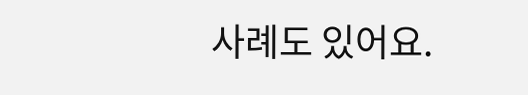사례도 있어요.